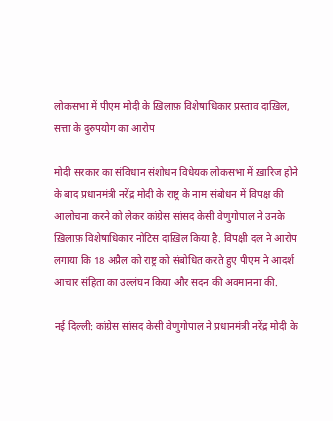लोकसभा में पीएम मोदी के ख़िलाफ़ विशेषाधिकार प्रस्ताव दाख़िल, सत्ता के दुरुपयोग का आरोप

मोदी सरकार का संविधान संशोधन विधेयक लोकसभा में ख़ारिज होने के बाद प्रधानमंत्री नरेंद्र मोदी के राष्ट्र के नाम संबोधन में विपक्ष की आलोचना करने को लेकर कांग्रेस सांसद केसी वेणुगोपाल ने उनके ख़िलाफ़ विशेषाधिकार नोटिस दाख़िल किया है. विपक्षी दल ने आरोप लगाया कि 18 अप्रैल को राष्ट्र को संबोधित करते हुए पीएम ने आदर्श आचार संहिता का उल्लंघन किया और सदन की अवमानना की.

नई दिल्ली: कांग्रेस सांसद केसी वेणुगोपाल ने प्रधानमंत्री नरेंद्र मोदी के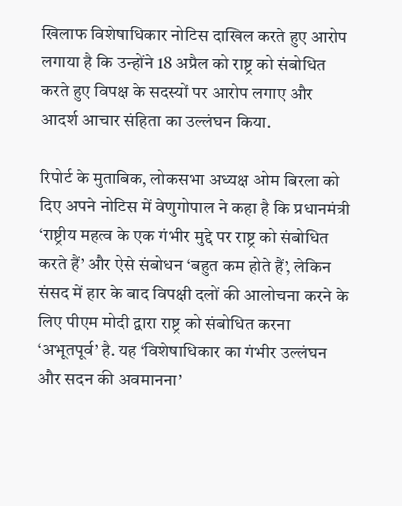खिलाफ विशेषाधिकार नोटिस दाखिल करते हुए आरोप लगाया है कि उन्होंने 18 अप्रैल को राष्ट्र को संबोधित करते हुए विपक्ष के सदस्यों पर आरोप लगाए और आदर्श आचार संहिता का उल्लंघन किया.

रिपोर्ट के मुताबिक, लोकसभा अध्यक्ष ओम बिरला को दिए अपने नोटिस में वेणुगोपाल ने कहा है कि प्रधानमंत्री ‘राष्ट्रीय महत्व के एक गंभीर मुद्दे पर राष्ट्र को संबोधित करते हैं’ और ऐसे संबोधन ‘बहुत कम होते हैं’, लेकिन संसद में हार के बाद विपक्षी दलों की आलोचना करने के लिए पीएम मोदी द्वारा राष्ट्र को संबोधित करना ‘अभूतपूर्व’ है. यह ‘विशेषाधिकार का गंभीर उल्लंघन और सदन की अवमानना’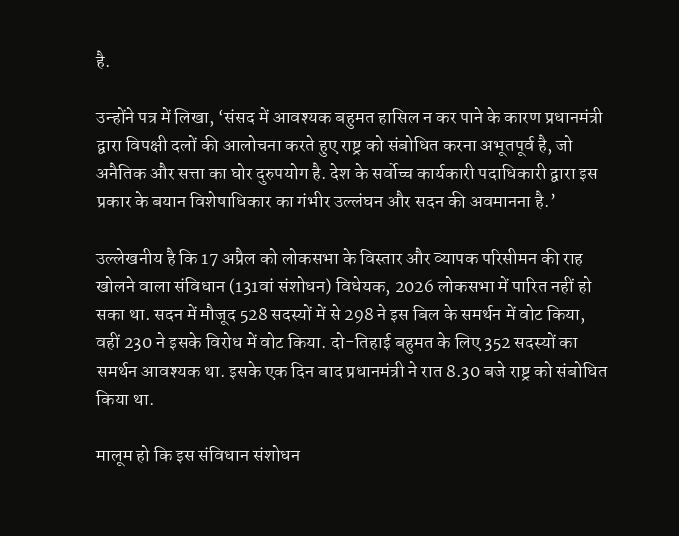है.

उन्होंने पत्र में लिखा, ‘संसद में आवश्यक बहुमत हासिल न कर पाने के कारण प्रधानमंत्री द्वारा विपक्षी दलों की आलोचना करते हुए राष्ट्र को संबोधित करना अभूतपूर्व है, जो अनैतिक और सत्ता का घोर दुरुपयोग है. देश के सर्वोच्च कार्यकारी पदाधिकारी द्वारा इस प्रकार के बयान विशेषाधिकार का गंभीर उल्लंघन और सदन की अवमानना है.’

उल्लेखनीय है कि 17 अप्रैल को लोकसभा के विस्तार और व्यापक परिसीमन की राह खोलने वाला संविधान (131वां संशोधन) विधेयक, 2026 लोकसभा में पारित नहीं हो सका था. सदन में मौजूद 528 सदस्यों में से 298 ने इस बिल के समर्थन में वोट किया, वहीं 230 ने इसके विरोध में वोट किया. दो-तिहाई बहुमत के लिए 352 सदस्यों का समर्थन आवश्यक था. इसके एक दिन बाद प्रधानमंत्री ने रात 8.30 बजे राष्ट्र को संबोधित किया था.

मालूम हो कि इस संविधान संशोधन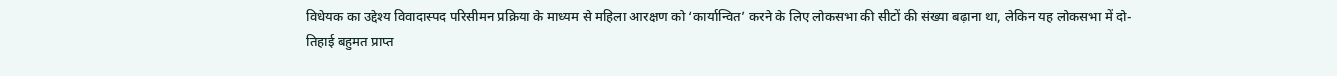विधेयक का उद्देश्य विवादास्पद परिसीमन प्रक्रिया के माध्यम से महिला आरक्षण को ‘कार्यान्वित’ करने के लिए लोकसभा की सीटों की संख्या बढ़ाना था, लेकिन यह लोकसभा में दो-तिहाई बहुमत प्राप्त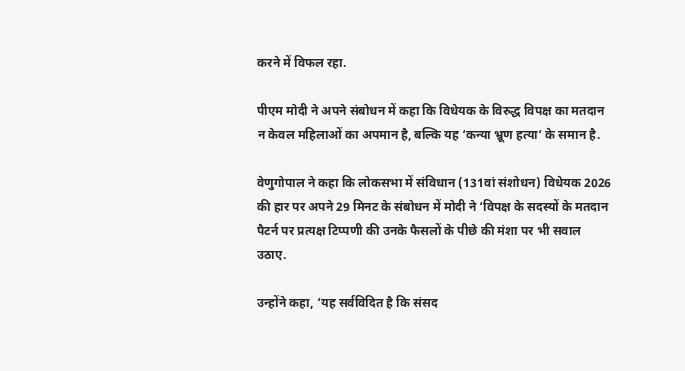करने में विफल रहा.

पीएम मोदी ने अपने संबोधन में कहा कि विधेयक के विरुद्ध विपक्ष का मतदान न केवल महिलाओं का अपमान है, बल्कि यह ‘कन्या भ्रूण हत्या‘ के समान है.

वेणुगोपाल ने कहा कि लोकसभा में संविधान (131वां संशोधन) विधेयक 2026 की हार पर अपने 29 मिनट के संबोधन में मोदी ने ‘विपक्ष के सदस्यों के मतदान पैटर्न पर प्रत्यक्ष टिप्पणी की उनके फैसलों के पीछे की मंशा पर भी सवाल उठाए.

उन्होंने कहा, ‘यह सर्वविदित है कि संसद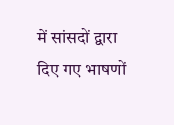में सांसदों द्वारा दिए गए भाषणों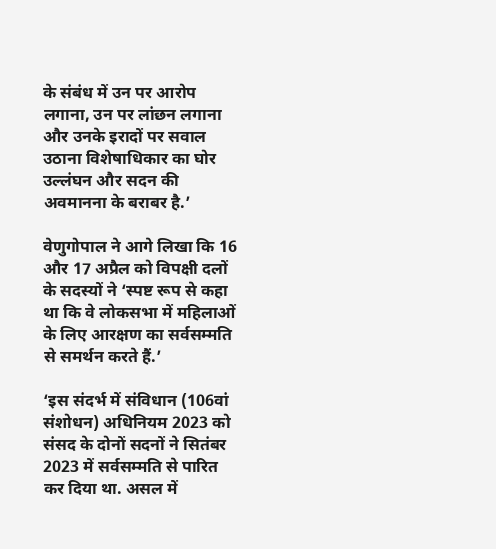के संबंध में उन पर आरोप लगाना, उन पर लांछन लगाना और उनके इरादों पर सवाल उठाना विशेषाधिकार का घोर उल्लंघन और सदन की अवमानना के बराबर है.’

वेणुगोपाल ने आगे लिखा कि 16 और 17 अप्रैल को विपक्षी दलों के सदस्यों ने ‘स्पष्ट रूप से कहा था कि वे लोकसभा में महिलाओं के लिए आरक्षण का सर्वसम्मति से समर्थन करते हैं.’

‘इस संदर्भ में संविधान (106वां संशोधन) अधिनियम 2023 को संसद के दोनों सदनों ने सितंबर 2023 में सर्वसम्मति से पारित कर दिया था. असल में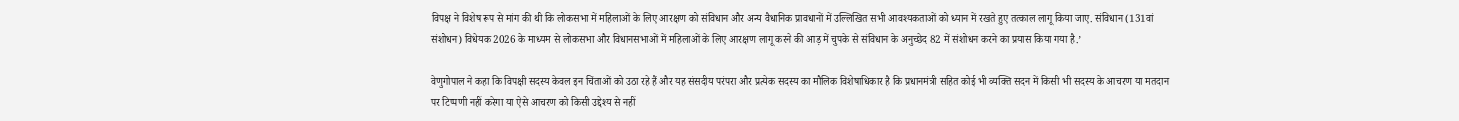विपक्ष ने विशेष रूप से मांग की थी कि लोकसभा में महिलाओं के लिए आरक्षण को संविधान और अन्य वैधानिक प्रावधानों में उल्लिखित सभी आवश्यकताओं को ध्यान में रखते हुए तत्काल लागू किया जाए. संविधान (131वां संशोधन) विधेयक 2026 के माध्यम से लोकसभा और विधानसभाओं में महिलाओं के लिए आरक्षण लागू करने की आड़ में चुपके से संविधान के अनुच्छेद 82 में संशोधन करने का प्रयास किया गया है.’

वेणुगोपाल ने कहा कि विपक्षी सदस्य केवल इन चिंताओं को उठा रहे हैं और यह संसदीय परंपरा और प्रत्येक सदस्य का मौलिक विशेषाधिकार है कि प्रधानमंत्री सहित कोई भी व्यक्ति सदन में किसी भी सदस्य के आचरण या मतदान पर टिप्पणी नहीं करेगा या ऐसे आचरण को किसी उद्देश्य से नहीं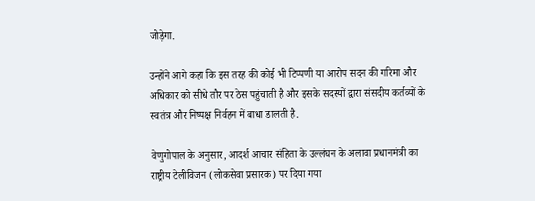जोड़ेगा.

उन्होंने आगे कहा कि इस तरह की कोई भी टिप्पणी या आरोप सदन की गरिमा और अधिकार को सीधे तौर पर ठेस पहुंचाती है और इसके सदस्यों द्वारा संसदीय कर्तव्यों के स्वतंत्र और निष्पक्ष निर्वहन में बाधा डालती है.

वेणुगोपाल के अनुसार, आदर्श आचार संहिता के उल्लंघन के अलावा प्रधानमंत्री का राष्ट्रीय टेलीविजन (लोकसेवा प्रसारक) पर दिया गया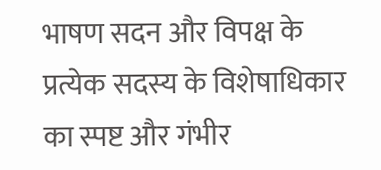भाषण सदन और विपक्ष के प्रत्येक सदस्य के विशेषाधिकार का स्पष्ट और गंभीर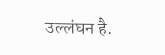उल्लंघन है.